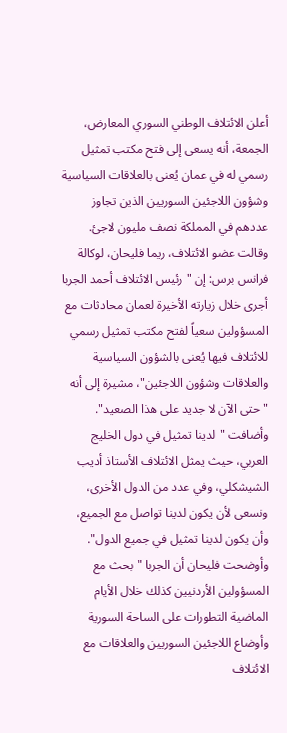أعلن الائتلاف الوطني السوري المعارض، الجمعة، أنه يسعى إلى فتح مكتب تمثيل رسمي له في عمان يُعنى بالعلاقات السياسية وشؤون اللاجئين السوريين الذين تجاوز عددهم في المملكة نصف مليون لاجئ.
وقالت عضو الائتلاف، ريما فليحان، لوكالة فرانس برس: إن "رئيس الائتلاف أحمد الجربا أجرى خلال زيارته الأخيرة لعمان محادثات مع المسؤولين سعياً لفتح مكتب تمثيل رسمي للائتلاف فيها يُعنى بالشؤون السياسية والعلاقات وشؤون اللاجئين"، مشيرة إلى أنه "حتى الآن لا جديد على هذا الصعيد".
وأضافت "لدينا تمثيل في دول الخليج العربي، حيث يمثل الائتلاف الأستاذ أديب الشيشكلي، وفي عدد من الدول الأخرى، ونسعى لأن يكون لدينا تواصل مع الجميع، وأن يكون لدينا تمثيل في جميع الدول".
وأوضحت فليحان أن الجربا "بحث مع المسؤولين الأردنيين كذلك خلال الأيام الماضية التطورات على الساحة السورية وأوضاع اللاجئين السوريين والعلاقات مع الائتلاف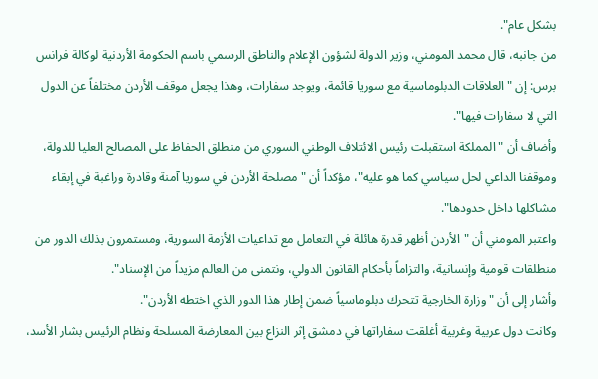بشكل عام".
من جانبه، قال محمد المومني، وزير الدولة لشؤون الإعلام والناطق الرسمي باسم الحكومة الأردنية لوكالة فرانس برس: إن "العلاقات الدبلوماسية مع سوريا قائمة، ويوجد سفارات، وهذا يجعل موقف الأردن مختلفاً عن الدول التي لا سفارات فيها".
وأضاف أن "المملكة استقبلت رئيس الائتلاف الوطني السوري من منطلق الحفاظ على المصالح العليا للدولة، وموقفنا الداعي لحل سياسي كما هو عليه"، مؤكداً أن "مصلحة الأردن في سوريا آمنة وقادرة وراغبة في إبقاء مشاكلها داخل حدودها".
واعتبر المومني أن "الأردن أظهر قدرة هائلة في التعامل مع تداعيات الأزمة السورية، ومستمرون بذلك الدور من منطلقات قومية وإنسانية، والتزاماً بأحكام القانون الدولي، ونتمنى من العالم مزيداً من الإسناد".
وأشار إلى أن "وزارة الخارجية تتحرك دبلوماسياً ضمن إطار هذا الدور الذي اختطه الأردن".
وكانت دول عربية وغربية أغلقت سفاراتها في دمشق إثر النزاع بين المعارضة المسلحة ونظام الرئيس بشار الأسد،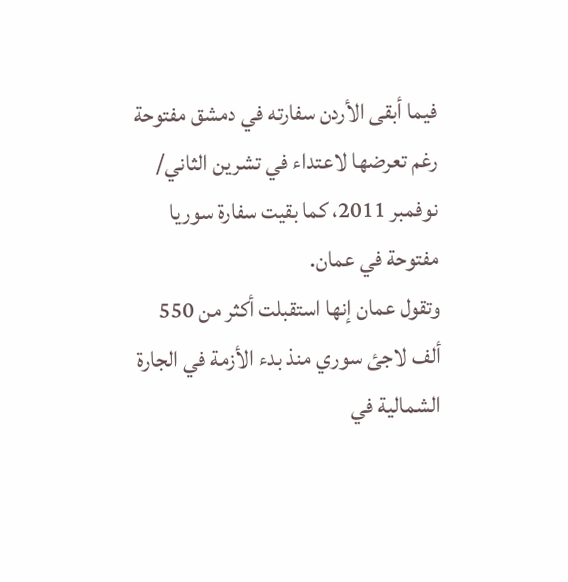فيما أبقى الأردن سفارته في دمشق مفتوحة رغم تعرضها لاعتداء في تشرين الثاني/ نوفمبر 2011، كما بقيت سفارة سوريا مفتوحة في عمان.
وتقول عمان إنها استقبلت أكثر من 550 ألف لاجئ سوري منذ بدء الأزمة في الجارة الشمالية في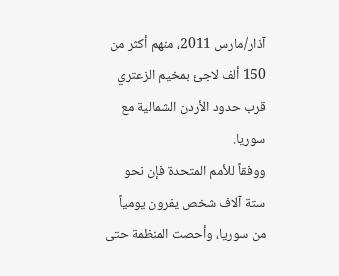آذار/مارس 2011، منهم أكثر من 150 ألف لاجئ بمخيم الزعتري قرب حدود الأردن الشمالية مع سوريا.
ووفقاً للأمم المتحدة فإن نحو ستة آلاف شخص يفرون يومياً من سوريا، وأحصت المنظمة حتى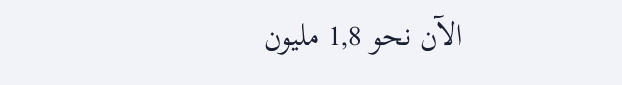الآن نحو 1,8 مليون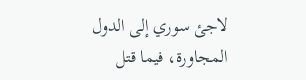لاجئ سوري إلى الدول المجاورة، فيما قتل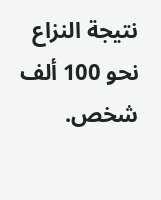نتيجة النزاع نحو 100 ألف شخص.